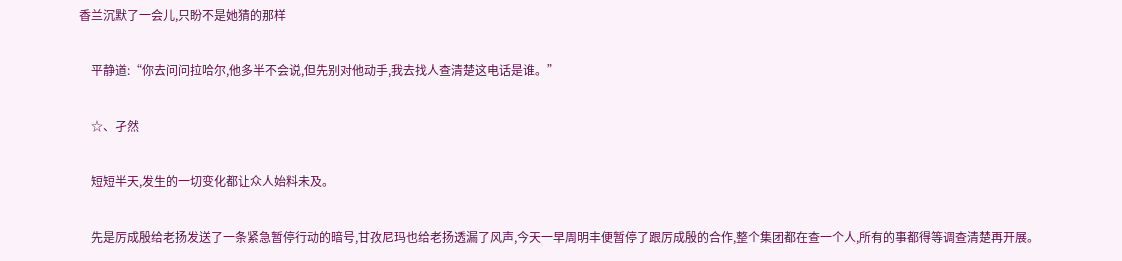香兰沉默了一会儿,只盼不是她猜的那样

    平静道:“你去问问拉哈尔,他多半不会说,但先别对他动手,我去找人查清楚这电话是谁。”

    ☆、孑然

    短短半天,发生的一切变化都让众人始料未及。

    先是厉成殷给老扬发送了一条紧急暂停行动的暗号,甘孜尼玛也给老扬透漏了风声,今天一早周明丰便暂停了跟厉成殷的合作,整个集团都在查一个人,所有的事都得等调查清楚再开展。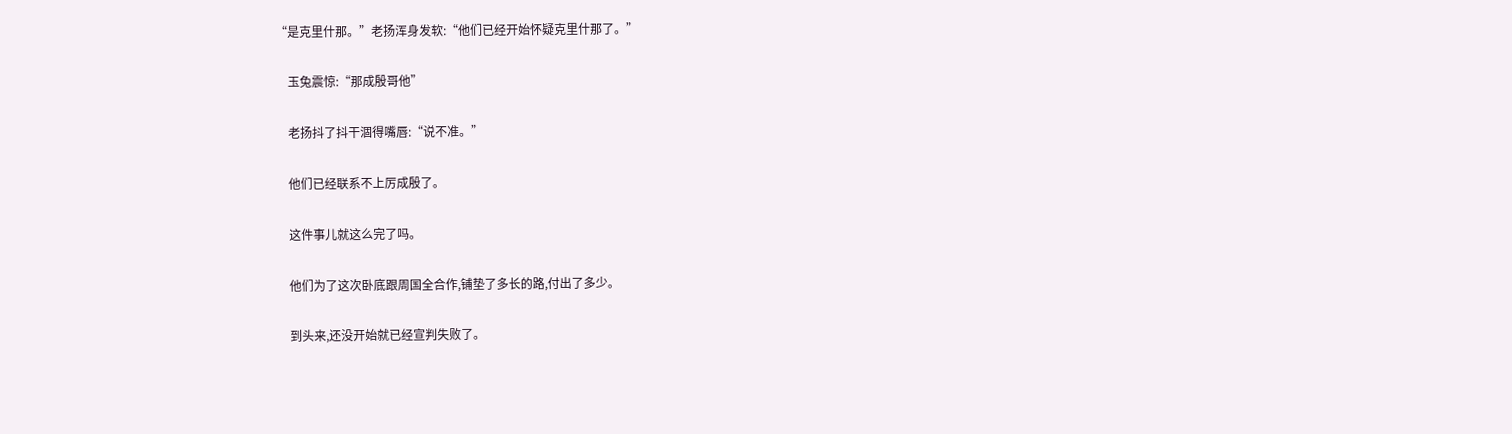“是克里什那。”老扬浑身发软:“他们已经开始怀疑克里什那了。”

    玉兔震惊:“那成殷哥他”

    老扬抖了抖干涸得嘴唇:“说不准。”

    他们已经联系不上厉成殷了。

    这件事儿就这么完了吗。

    他们为了这次卧底跟周国全合作,铺垫了多长的路,付出了多少。

    到头来,还没开始就已经宣判失败了。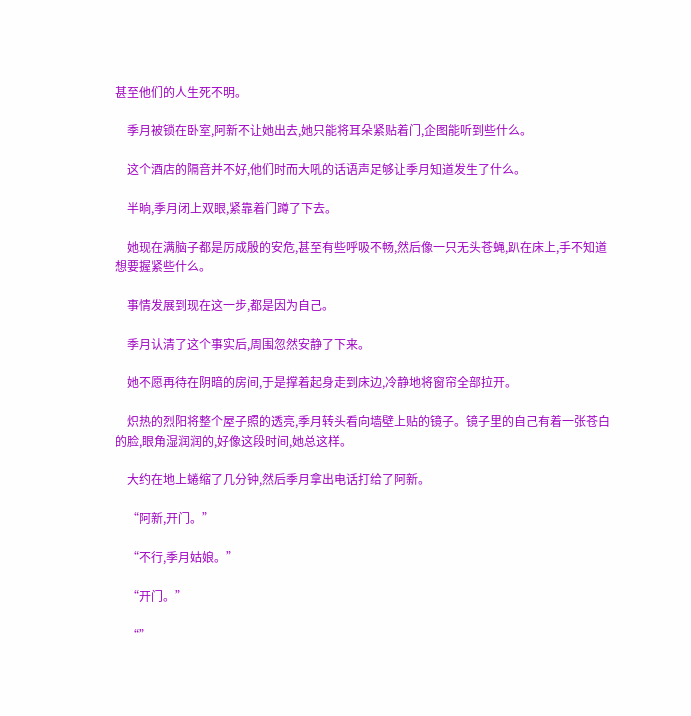甚至他们的人生死不明。

    季月被锁在卧室,阿新不让她出去,她只能将耳朵紧贴着门,企图能听到些什么。

    这个酒店的隔音并不好,他们时而大吼的话语声足够让季月知道发生了什么。

    半晌,季月闭上双眼,紧靠着门蹲了下去。

    她现在满脑子都是厉成殷的安危,甚至有些呼吸不畅,然后像一只无头苍蝇,趴在床上,手不知道想要握紧些什么。

    事情发展到现在这一步,都是因为自己。

    季月认清了这个事实后,周围忽然安静了下来。

    她不愿再待在阴暗的房间,于是撑着起身走到床边,冷静地将窗帘全部拉开。

    炽热的烈阳将整个屋子照的透亮,季月转头看向墙壁上贴的镜子。镜子里的自己有着一张苍白的脸,眼角湿润润的,好像这段时间,她总这样。

    大约在地上蜷缩了几分钟,然后季月拿出电话打给了阿新。

    “阿新,开门。”

    “不行,季月姑娘。”

    “开门。”

    “”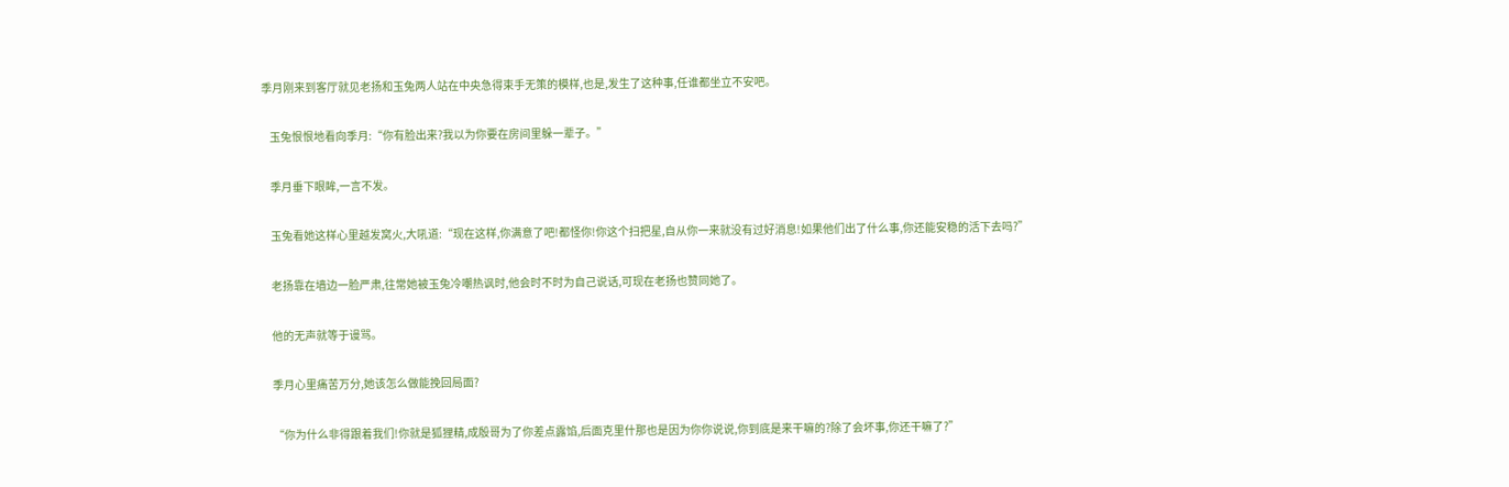季月刚来到客厅就见老扬和玉兔两人站在中央急得束手无策的模样,也是,发生了这种事,任谁都坐立不安吧。

    玉兔恨恨地看向季月:“你有脸出来?我以为你要在房间里躲一辈子。”

    季月垂下眼眸,一言不发。

    玉兔看她这样心里越发窝火,大吼道:“现在这样,你满意了吧!都怪你!你这个扫把星,自从你一来就没有过好消息!如果他们出了什么事,你还能安稳的活下去吗?”

    老扬靠在墙边一脸严肃,往常她被玉兔冷嘲热讽时,他会时不时为自己说话,可现在老扬也赞同她了。

    他的无声就等于谩骂。

    季月心里痛苦万分,她该怎么做能挽回局面?

    “你为什么非得跟着我们!你就是狐狸精,成殷哥为了你差点露馅,后面克里什那也是因为你你说说,你到底是来干嘛的?除了会坏事,你还干嘛了?”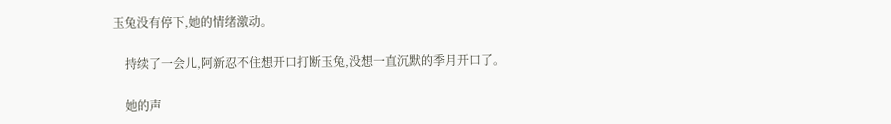玉兔没有停下,她的情绪激动。

    持续了一会儿,阿新忍不住想开口打断玉兔,没想一直沉默的季月开口了。

    她的声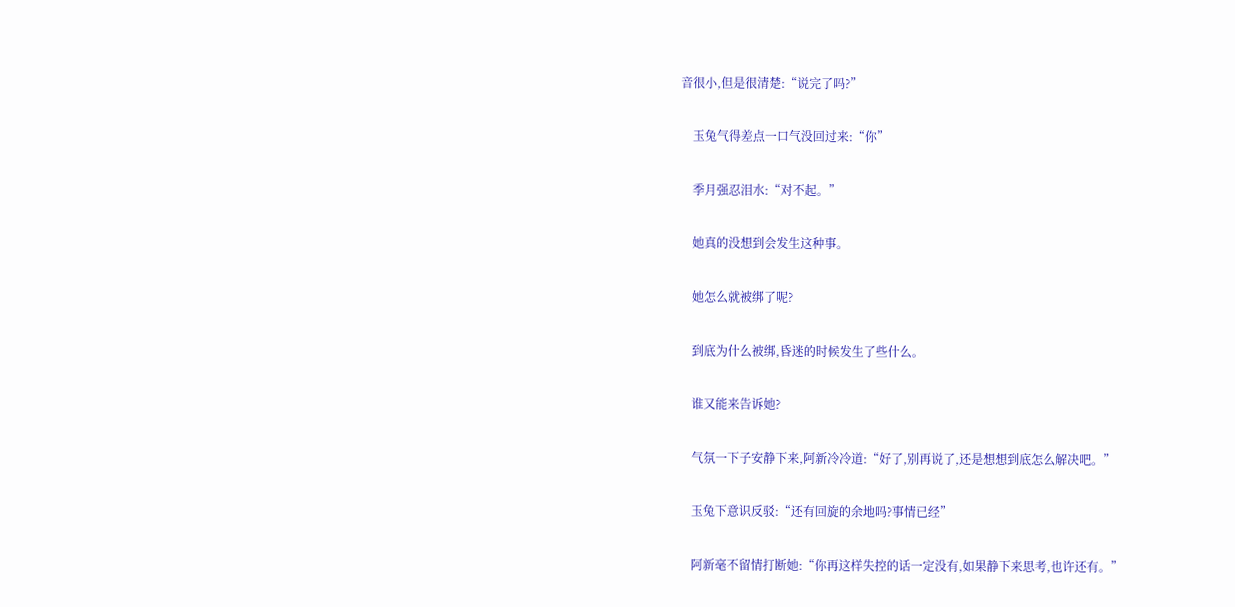音很小,但是很清楚:“说完了吗?”

    玉兔气得差点一口气没回过来:“你”

    季月强忍泪水:“对不起。”

    她真的没想到会发生这种事。

    她怎么就被绑了呢?

    到底为什么被绑,昏迷的时候发生了些什么。

    谁又能来告诉她?

    气氛一下子安静下来,阿新冷冷道:“好了,别再说了,还是想想到底怎么解决吧。”

    玉兔下意识反驳:“还有回旋的余地吗?事情已经”

    阿新毫不留情打断她:“你再这样失控的话一定没有,如果静下来思考,也许还有。”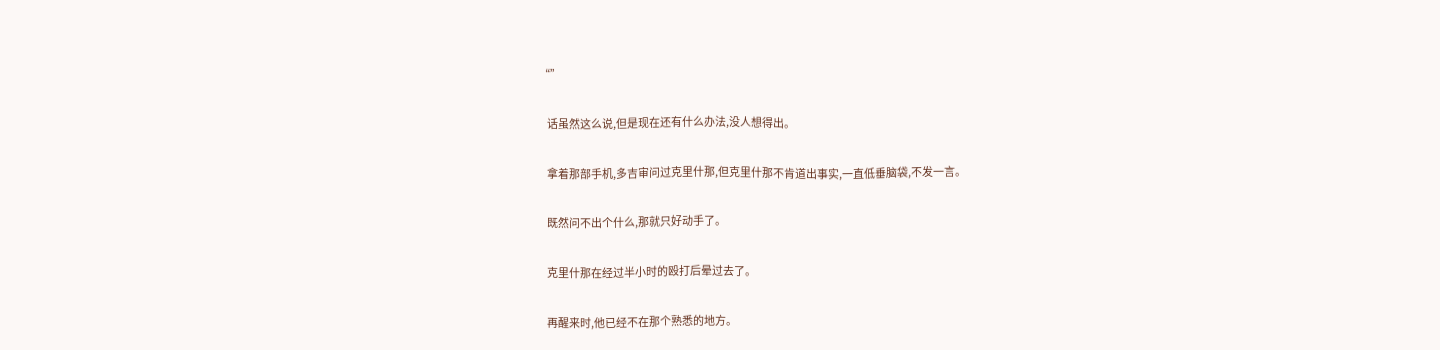“”

    话虽然这么说,但是现在还有什么办法,没人想得出。

    拿着那部手机,多吉审问过克里什那,但克里什那不肯道出事实,一直低垂脑袋,不发一言。

    既然问不出个什么,那就只好动手了。

    克里什那在经过半小时的殴打后晕过去了。

    再醒来时,他已经不在那个熟悉的地方。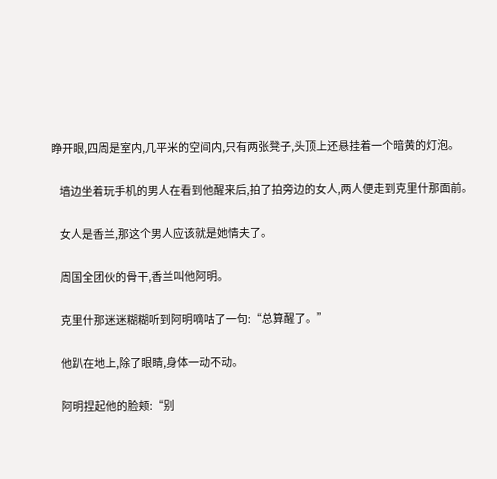睁开眼,四周是室内,几平米的空间内,只有两张凳子,头顶上还悬挂着一个暗黄的灯泡。

    墙边坐着玩手机的男人在看到他醒来后,拍了拍旁边的女人,两人便走到克里什那面前。

    女人是香兰,那这个男人应该就是她情夫了。

    周国全团伙的骨干,香兰叫他阿明。

    克里什那迷迷糊糊听到阿明嘀咕了一句:“总算醒了。”

    他趴在地上,除了眼睛,身体一动不动。

    阿明捏起他的脸颊:“别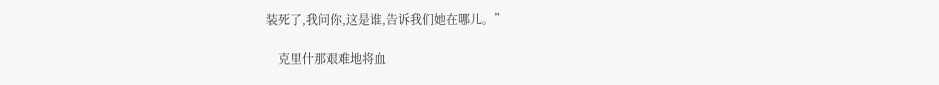装死了,我问你,这是谁,告诉我们她在哪儿。”

    克里什那艰难地将血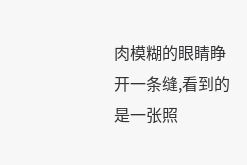肉模糊的眼睛睁开一条缝,看到的是一张照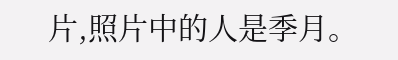片,照片中的人是季月。